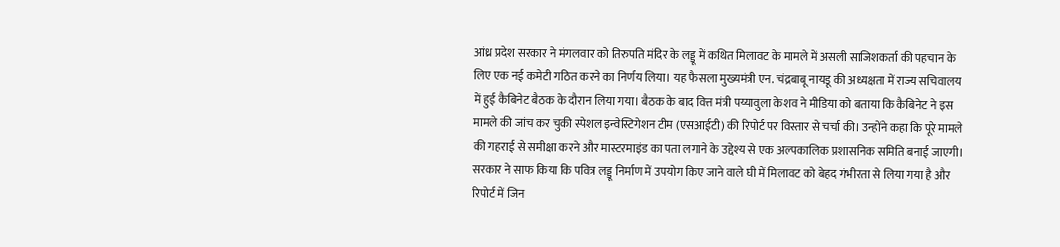आंध्र प्रदेश सरकार ने मंगलवार को तिरुपति मंदिर के लड्डू में कथित मिलावट के मामले में असली साजिशकर्ता की पहचान के लिए एक नई कमेटी गठित करने का निर्णय लिया। यह फैसला मुख्यमंत्री एन. चंद्रबाबू नायडू की अध्यक्षता में राज्य सचिवालय में हुई कैबिनेट बैठक के दौरान लिया गया। बैठक के बाद वित्त मंत्री पय्यावुला केशव ने मीडिया को बताया कि कैबिनेट ने इस मामले की जांच कर चुकी स्पेशल इन्वेस्टिगेशन टीम (एसआईटी) की रिपोर्ट पर विस्तार से चर्चा की। उन्होंने कहा कि पूरे मामले की गहराई से समीक्षा करने और मास्टरमाइंड का पता लगाने के उद्देश्य से एक अल्पकालिक प्रशासनिक समिति बनाई जाएगी। सरकार ने साफ किया कि पवित्र लड्डू निर्माण में उपयोग किए जाने वाले घी में मिलावट को बेहद गंभीरता से लिया गया है और रिपोर्ट में जिन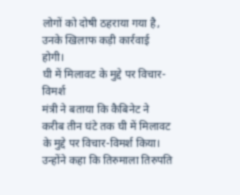लोगों को दोषी ठहराया गया है, उनके खिलाफ कड़ी कार्रवाई होगी।
घी में मिलावट के मुद्दे पर विचार-विमर्श
मंत्री ने बताया कि कैबिनेट ने करीब तीन घंटे तक घी में मिलावट के मुद्दे पर विचार-विमर्श किया। उन्होंने कहा कि तिरुमाला तिरुपति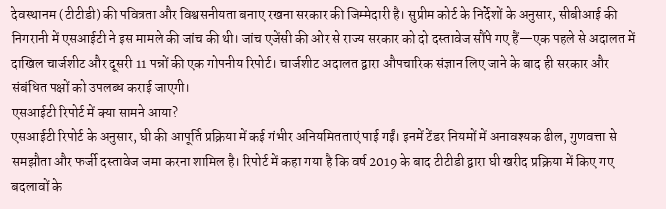देवस्थानम (टीटीडी) की पवित्रता और विश्वसनीयता बनाए रखना सरकार की जिम्मेदारी है। सुप्रीम कोर्ट के निर्देशों के अनुसार, सीबीआई की निगरानी में एसआईटी ने इस मामले की जांच की थी। जांच एजेंसी की ओर से राज्य सरकार को दो दस्तावेज सौंपे गए हैं—एक पहले से अदालत में दाखिल चार्जशीट और दूसरी 11 पन्नों की एक गोपनीय रिपोर्ट। चार्जशीट अदालत द्वारा औपचारिक संज्ञान लिए जाने के बाद ही सरकार और संबंधित पक्षों को उपलब्ध कराई जाएगी।
एसआईटी रिपोर्ट में क्या सामने आया?
एसआईटी रिपोर्ट के अनुसार, घी की आपूर्ति प्रक्रिया में कई गंभीर अनियमितताएं पाई गईं। इनमें टेंडर नियमों में अनावश्यक ढील, गुणवत्ता से समझौता और फर्जी दस्तावेज जमा करना शामिल है। रिपोर्ट में कहा गया है कि वर्ष 2019 के बाद टीटीडी द्वारा घी खरीद प्रक्रिया में किए गए बदलावों के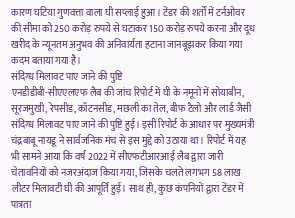कारण घटिया गुणवत्ता वाला घी सप्लाई हुआ। टेंडर की शर्तों में टर्नओवर की सीमा को 250 करोड़ रुपये से घटाकर 150 करोड़ रुपये करना और दूध खरीद के न्यूनतम अनुभव की अनिवार्यता हटाना जानबूझकर किया गया कदम बताया गया है।
संदिग्ध मिलावट पाए जाने की पुष्टि
एनडीडीबी-सीएएलएफ लैब की जांच रिपोर्ट में घी के नमूनों में सोयाबीन, सूरजमुखी, रेपसीड, कॉटनसीड, मछली का तेल, बीफ टैलो और लार्ड जैसी संदिग्ध मिलावट पाए जाने की पुष्टि हुई। इसी रिपोर्ट के आधार पर मुख्यमंत्री चंद्रबाबू नायडू ने सार्वजनिक मंच से इस मुद्दे को उठाया था। रिपोर्ट में यह भी सामने आया कि वर्ष 2022 में सीएफटीआरआई लैब द्वारा जारी चेतावनियों को नजरअंदाज किया गया, जिसके चलते लगभग 58 लाख लीटर मिलावटी घी की आपूर्ति हुई। साथ ही, कुछ कंपनियों द्वारा टेंडर में पात्रता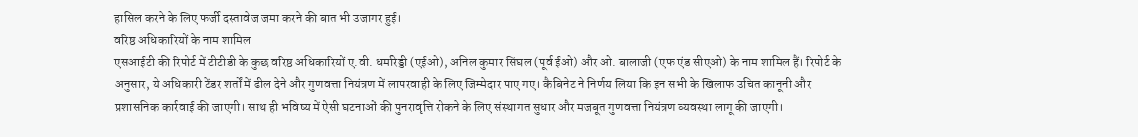हासिल करने के लिए फर्जी दस्तावेज जमा करने की बात भी उजागर हुई।
वरिष्ठ अधिकारियों के नाम शामिल
एसआईटी की रिपोर्ट में टीटीडी के कुछ वरिष्ठ अधिकारियों ए.वी. धर्मारेड्डी (एईओ), अनिल कुमार सिंघल (पूर्व ईओ) और ओ. बालाजी (एफ एंड सीएओ) के नाम शामिल हैं। रिपोर्ट के अनुसार, ये अधिकारी टेंडर शर्तों में ढील देने और गुणवत्ता नियंत्रण में लापरवाही के लिए जिम्मेदार पाए गए। कैबिनेट ने निर्णय लिया कि इन सभी के खिलाफ उचित कानूनी और प्रशासनिक कार्रवाई की जाएगी। साथ ही भविष्य में ऐसी घटनाओं की पुनरावृत्ति रोकने के लिए संस्थागत सुधार और मजबूत गुणवत्ता नियंत्रण व्यवस्था लागू की जाएगी।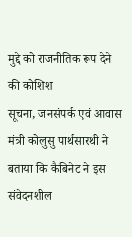मुद्दे को राजनीतिक रूप देने की कोशिश
सूचना, जनसंपर्क एवं आवास मंत्री कोलुसु पार्थसारथी ने बताया कि कैबिनेट ने इस संवेदनशील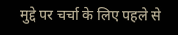मुद्दे पर चर्चा के लिए पहले से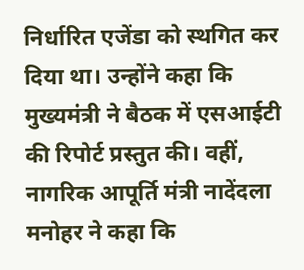निर्धारित एजेंडा को स्थगित कर दिया था। उन्होंने कहा कि मुख्यमंत्री ने बैठक में एसआईटी की रिपोर्ट प्रस्तुत की। वहीं, नागरिक आपूर्ति मंत्री नादेंदला मनोहर ने कहा कि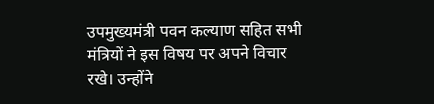उपमुख्यमंत्री पवन कल्याण सहित सभी मंत्रियों ने इस विषय पर अपने विचार रखे। उन्होंने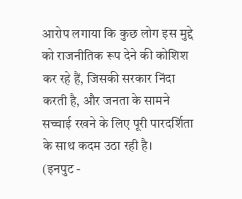आरोप लगाया कि कुछ लोग इस मुद्दे को राजनीतिक रूप देने की कोशिश कर रहे हैं, जिसकी सरकार निंदा करती है, और जनता के सामने सच्चाई रखने के लिए पूरी पारदर्शिता के साथ कदम उठा रही है।
(इनपुट -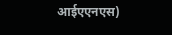आईएएनएस)